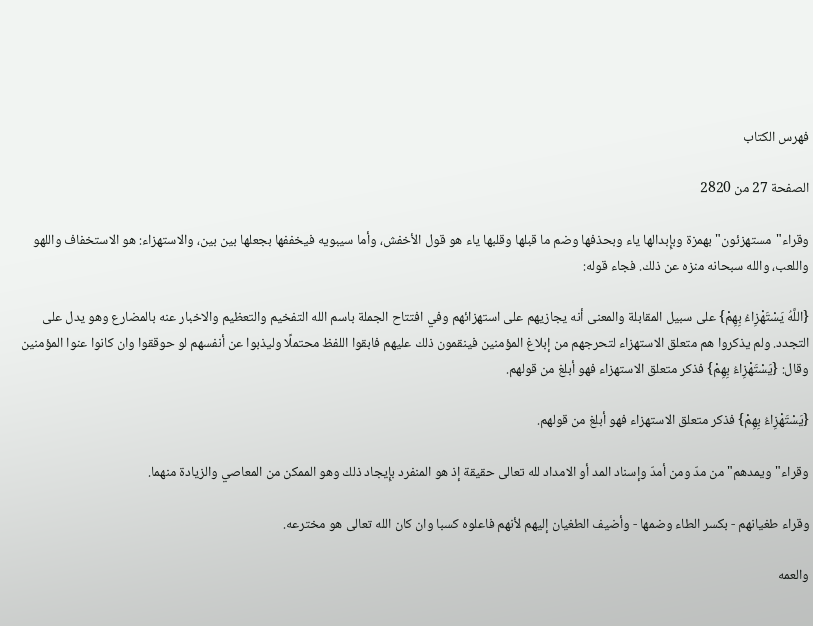فهرس الكتاب

الصفحة 27 من 2820

وقراء"مستهزئون"بهمزة وبإِبدالها ياء وبحذفها وضم ما قبلها وقلبها ياء هو قول الأخفش، وأما سيبويه فيخففها بجعلها بين بين، والاستهزاء: هو الاستخفاف واللهو واللعب، والله سبحانه منزه عن ذلك. فجاء قوله:

{اللَّهُ يَسْتَهْزِاءُ بِهِمْ} على سبيل المقابلة والمعنى أنه يجازيهم على استهزائهم وفي افتتاح الجملة باسم الله التفخيم والتعظيم والاخبار عنه بالمضارع وهو يدل على التجدد. ولم يذكروا هم متعلق الاستهزاء لتحرجهم من إبلاغ المؤمنين فينقمون ذلك عليهم فابقوا اللفظ محتملًا وليذبوا عن أنفسهم لو حوققوا وان كانوا عنوا المؤمنين وقال: {يَسْتَهْزِاءُ بِهِمْ} فذكر متعلق الاستهزاء فهو أبلغ من قولهم.

{يَسْتَهْزِاءُ بِهِمْ} فذكر متعلق الاستهزاء فهو أبلغ من قولهم.

وقراء"ويمدهم"من مدّ ومن أمدّ وإسناد المد أو الامداد لله تعالى حقيقة إذ هو المنفرد بإِيجاد ذلك وهو الممكن من المعاصي والزيادة منهما.

وقراء طغيانهم - بكسر الطاء وضمها - وأضيف الطغيان إليهم لأنهم فاعلوه كسبا وان كان الله تعالى هو مخترعه.

والعمه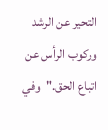التحير عن الرشد وركوب الرأس عن اتباع الحق."وفي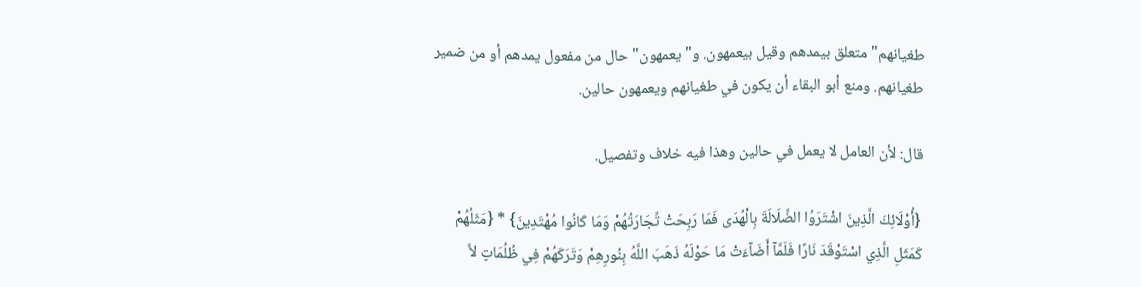طغيانهم"متعلق بيمدهم وقيل بيعمهون. و"يعمهون"حال من مفعول يمدهم أو من ضمير طغيانهم. ومنع أبو البقاء أن يكون في طغيانهم ويعمهون حالين.

قال: لأن العامل لا يعمل في حالين وهذا فيه خلاف وتفصيل.

{أُوْلَائِكَ الَّذِينَ اشْتَرَوُا الضَّلَالَةَ بِالْهُدَى فَمَا رَبِحَتْ تِّجَارَتُهُمْ وَمَا كَانُوا مُهْتَدِينَ} * {مَثَلُهُمْ كَمَثَلِ الَّذِي اسْتَوْقَدَ نَارًا فَلَمَّآ أَضَآءَتْ مَا حَوْلَهُ ذَهَبَ اللَّهُ بِنُورِهِمْ وَتَرَكَهُمْ فِي ظُلُمَاتٍ لاَّ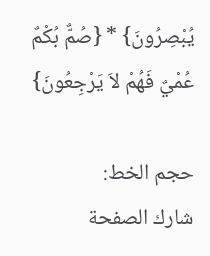يُبْصِرُونَ} * {صُمٌّ بُكْمٌ عُمْيٌ فَهُمْ لاَ يَرْجِعُونَ}

حجم الخط:
شارك الصفحة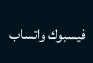فيسبوك واتساب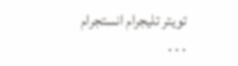تويتر تليجرام انستجرام
. . .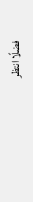فضلًا انتظر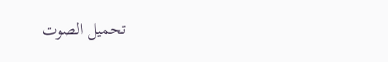تحميل الصوت